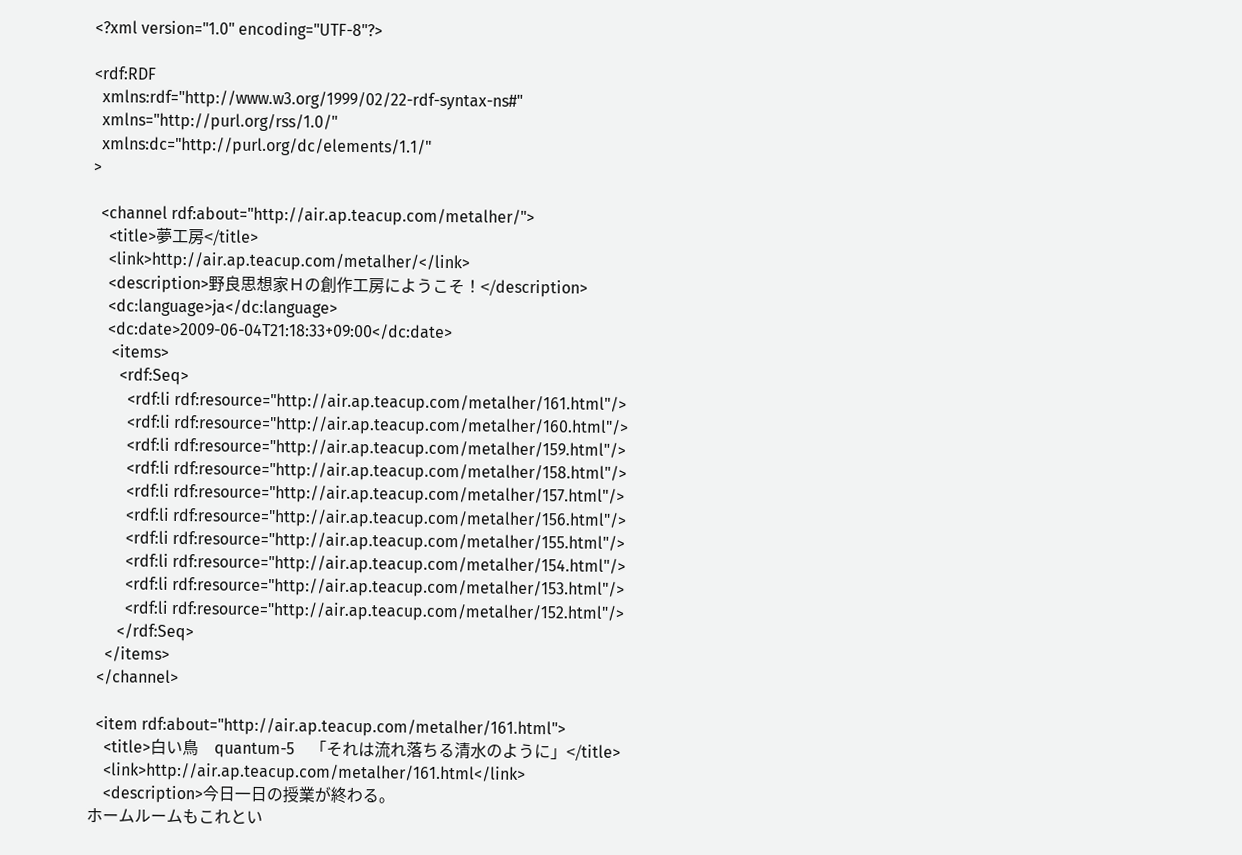<?xml version="1.0" encoding="UTF-8"?>

<rdf:RDF
  xmlns:rdf="http://www.w3.org/1999/02/22-rdf-syntax-ns#"
  xmlns="http://purl.org/rss/1.0/"
  xmlns:dc="http://purl.org/dc/elements/1.1/"
>

  <channel rdf:about="http://air.ap.teacup.com/metalher/">
    <title>夢工房</title>
    <link>http://air.ap.teacup.com/metalher/</link>
    <description>野良思想家Ｈの創作工房にようこそ！</description>
    <dc:language>ja</dc:language>
    <dc:date>2009-06-04T21:18:33+09:00</dc:date>
     <items>
       <rdf:Seq>
         <rdf:li rdf:resource="http://air.ap.teacup.com/metalher/161.html"/>
         <rdf:li rdf:resource="http://air.ap.teacup.com/metalher/160.html"/>
         <rdf:li rdf:resource="http://air.ap.teacup.com/metalher/159.html"/>
         <rdf:li rdf:resource="http://air.ap.teacup.com/metalher/158.html"/>
         <rdf:li rdf:resource="http://air.ap.teacup.com/metalher/157.html"/>
         <rdf:li rdf:resource="http://air.ap.teacup.com/metalher/156.html"/>
         <rdf:li rdf:resource="http://air.ap.teacup.com/metalher/155.html"/>
         <rdf:li rdf:resource="http://air.ap.teacup.com/metalher/154.html"/>
         <rdf:li rdf:resource="http://air.ap.teacup.com/metalher/153.html"/>
         <rdf:li rdf:resource="http://air.ap.teacup.com/metalher/152.html"/>
       </rdf:Seq>
    </items>
  </channel>

  <item rdf:about="http://air.ap.teacup.com/metalher/161.html">
    <title>白い鳥　quantum-5　「それは流れ落ちる清水のように」</title>
    <link>http://air.ap.teacup.com/metalher/161.html</link>
    <description>今日一日の授業が終わる。
ホームルームもこれとい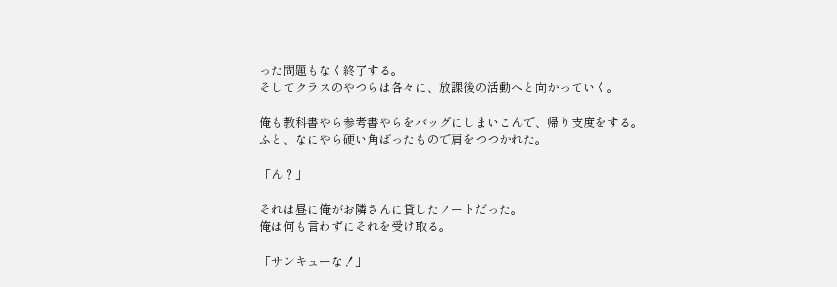った問題もなく終了する。
そしてクラスのやつらは各々に、放課後の活動へと向かっていく。

俺も教科書やら参考書やらをバッグにしまいこんで、帰り支度をする。
ふと、なにやら硬い角ばったもので肩をつつかれた。

「ん？」

それは昼に俺がお隣さんに貸したノートだった。
俺は何も言わずにそれを受け取る。

「サンキューな！」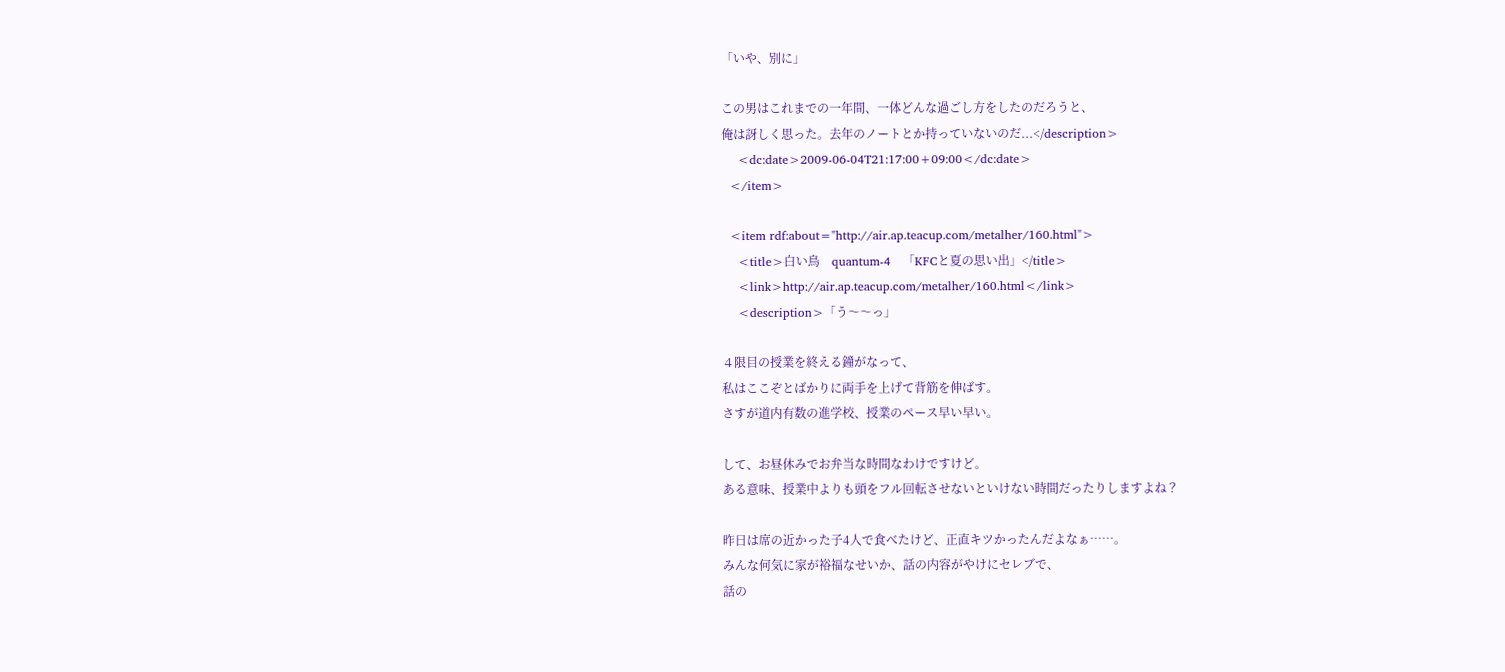「いや、別に」

この男はこれまでの一年間、一体どんな過ごし方をしたのだろうと、
俺は訝しく思った。去年のノートとか持っていないのだ...</description>
    <dc:date>2009-06-04T21:17:00+09:00</dc:date>
  </item>

  <item rdf:about="http://air.ap.teacup.com/metalher/160.html">
    <title>白い鳥　quantum-4　「KFCと夏の思い出」</title>
    <link>http://air.ap.teacup.com/metalher/160.html</link>
    <description>「う〜〜っ」

４限目の授業を終える鐘がなって、
私はここぞとばかりに両手を上げて背筋を伸ばす。
さすが道内有数の進学校、授業のペース早い早い。

して、お昼休みでお弁当な時間なわけですけど。
ある意味、授業中よりも頭をフル回転させないといけない時間だったりしますよね？

昨日は席の近かった子4人で食べたけど、正直キツかったんだよなぁ……。
みんな何気に家が裕福なせいか、話の内容がやけにセレブで、
話の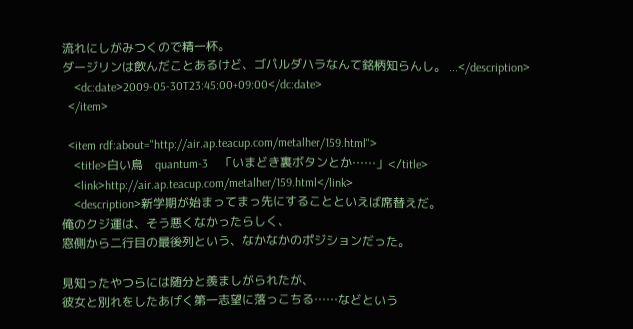流れにしがみつくので精一杯。
ダージリンは飲んだことあるけど、ゴパルダハラなんて銘柄知らんし。 ...</description>
    <dc:date>2009-05-30T23:45:00+09:00</dc:date>
  </item>

  <item rdf:about="http://air.ap.teacup.com/metalher/159.html">
    <title>白い鳥　quantum-3　「いまどき裏ボタンとか……」</title>
    <link>http://air.ap.teacup.com/metalher/159.html</link>
    <description>新学期が始まってまっ先にすることといえば席替えだ。
俺のクジ運は、そう悪くなかったらしく、
窓側から二行目の最後列という、なかなかのポジションだった。

見知ったやつらには随分と羨ましがられたが、
彼女と別れをしたあげく第一志望に落っこちる……などという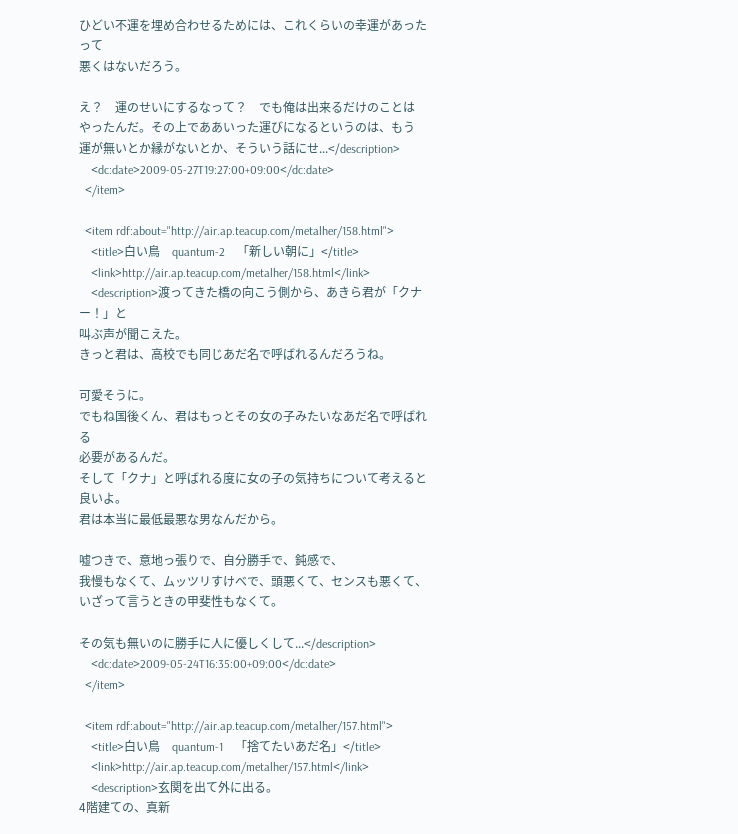ひどい不運を埋め合わせるためには、これくらいの幸運があったって
悪くはないだろう。

え？　運のせいにするなって？　でも俺は出来るだけのことは
やったんだ。その上でああいった運びになるというのは、もう
運が無いとか縁がないとか、そういう話にせ...</description>
    <dc:date>2009-05-27T19:27:00+09:00</dc:date>
  </item>

  <item rdf:about="http://air.ap.teacup.com/metalher/158.html">
    <title>白い鳥　quantum-2　「新しい朝に」</title>
    <link>http://air.ap.teacup.com/metalher/158.html</link>
    <description>渡ってきた橋の向こう側から、あきら君が「クナー！」と
叫ぶ声が聞こえた。
きっと君は、高校でも同じあだ名で呼ばれるんだろうね。

可愛そうに。
でもね国後くん、君はもっとその女の子みたいなあだ名で呼ばれる
必要があるんだ。
そして「クナ」と呼ばれる度に女の子の気持ちについて考えると良いよ。
君は本当に最低最悪な男なんだから。

嘘つきで、意地っ張りで、自分勝手で、鈍感で、
我慢もなくて、ムッツリすけべで、頭悪くて、センスも悪くて、
いざって言うときの甲斐性もなくて。

その気も無いのに勝手に人に優しくして...</description>
    <dc:date>2009-05-24T16:35:00+09:00</dc:date>
  </item>

  <item rdf:about="http://air.ap.teacup.com/metalher/157.html">
    <title>白い鳥　quantum-1　「捨てたいあだ名」</title>
    <link>http://air.ap.teacup.com/metalher/157.html</link>
    <description>玄関を出て外に出る。
4階建ての、真新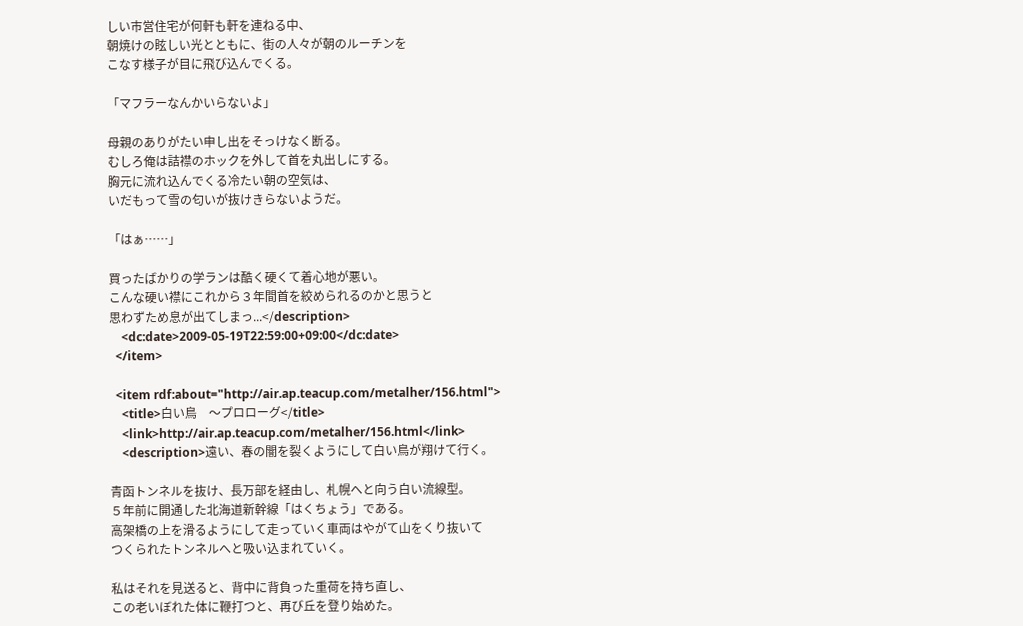しい市営住宅が何軒も軒を連ねる中、
朝焼けの眩しい光とともに、街の人々が朝のルーチンを
こなす様子が目に飛び込んでくる。

「マフラーなんかいらないよ」

母親のありがたい申し出をそっけなく断る。
むしろ俺は詰襟のホックを外して首を丸出しにする。
胸元に流れ込んでくる冷たい朝の空気は、
いだもって雪の匂いが抜けきらないようだ。

「はぁ……」

買ったばかりの学ランは酷く硬くて着心地が悪い。
こんな硬い襟にこれから３年間首を絞められるのかと思うと
思わずため息が出てしまっ...</description>
    <dc:date>2009-05-19T22:59:00+09:00</dc:date>
  </item>

  <item rdf:about="http://air.ap.teacup.com/metalher/156.html">
    <title>白い鳥　〜プロローグ</title>
    <link>http://air.ap.teacup.com/metalher/156.html</link>
    <description>遠い、春の闇を裂くようにして白い鳥が翔けて行く。

青函トンネルを抜け、長万部を経由し、札幌へと向う白い流線型。
５年前に開通した北海道新幹線「はくちょう」である。
高架橋の上を滑るようにして走っていく車両はやがて山をくり抜いて
つくられたトンネルへと吸い込まれていく。

私はそれを見送ると、背中に背負った重荷を持ち直し、
この老いぼれた体に鞭打つと、再び丘を登り始めた。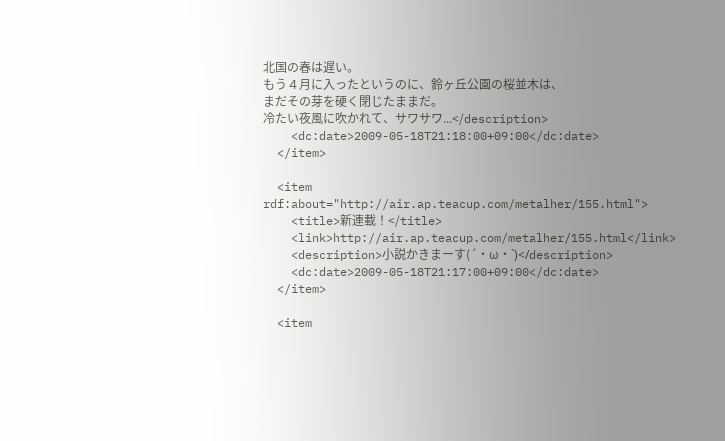北国の春は遅い。
もう４月に入ったというのに、鈴ヶ丘公園の桜並木は、
まだその芽を硬く閉じたままだ。
冷たい夜風に吹かれて、サワサワ...</description>
    <dc:date>2009-05-18T21:18:00+09:00</dc:date>
  </item>

  <item rdf:about="http://air.ap.teacup.com/metalher/155.html">
    <title>新連載！</title>
    <link>http://air.ap.teacup.com/metalher/155.html</link>
    <description>小説かきまーす(´・ω・`)</description>
    <dc:date>2009-05-18T21:17:00+09:00</dc:date>
  </item>

  <item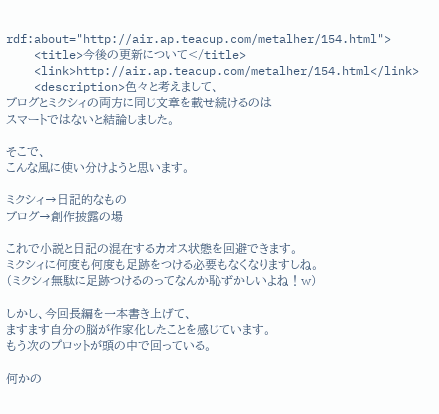rdf:about="http://air.ap.teacup.com/metalher/154.html">
    <title>今後の更新について</title>
    <link>http://air.ap.teacup.com/metalher/154.html</link>
    <description>色々と考えまして、
ブログとミクシィの両方に同じ文章を載せ続けるのは
スマートではないと結論しました。

そこで、
こんな風に使い分けようと思います。

ミクシィ→日記的なもの
ブログ→創作披露の場

これで小説と日記の混在するカオス状態を回避できます。
ミクシィに何度も何度も足跡をつける必要もなくなりますしね。
（ミクシィ無駄に足跡つけるのってなんか恥ずかしいよね！ｗ）

しかし、今回長編を一本書き上げて、
ますます自分の脳が作家化したことを感じています。
もう次のプロットが頭の中で回っている。

何かの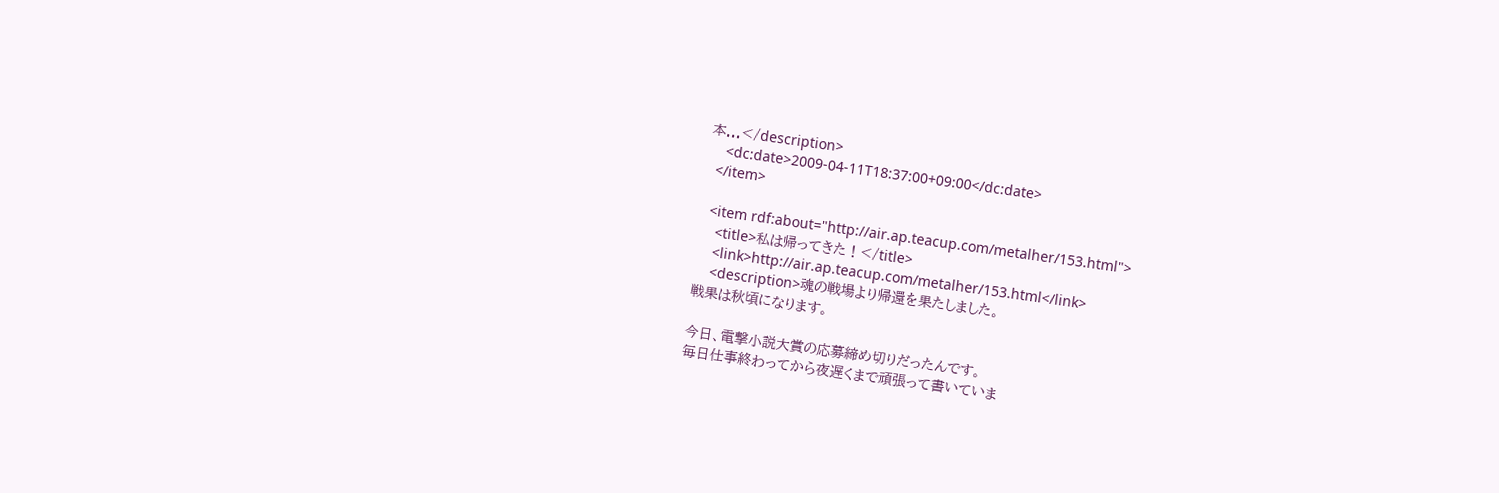本...</description>
    <dc:date>2009-04-11T18:37:00+09:00</dc:date>
  </item>

  <item rdf:about="http://air.ap.teacup.com/metalher/153.html">
    <title>私は帰ってきた！</title>
    <link>http://air.ap.teacup.com/metalher/153.html</link>
    <description>魂の戦場より帰還を果たしました。
戦果は秋頃になります。

今日、電撃小説大賞の応募締め切りだったんです。
毎日仕事終わってから夜遅くまで頑張って書いていま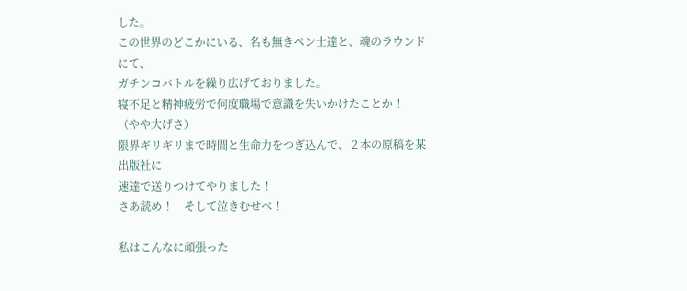した。
この世界のどこかにいる、名も無きペン士達と、魂のラウンドにて、
ガチンコバトルを繰り広げておりました。
寝不足と精神疲労で何度職場で意識を失いかけたことか！
（やや大げさ）
限界ギリギリまで時間と生命力をつぎ込んで、２本の原稿を某出版社に
速達で送りつけてやりました！
さあ読め！　そして泣きむせべ！

私はこんなに頑張った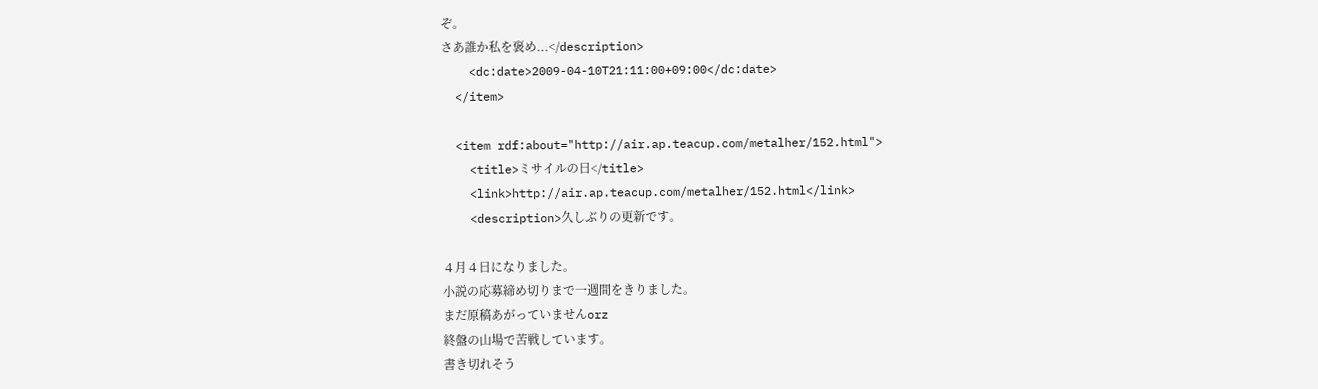ぞ。
さあ誰か私を褒め...</description>
    <dc:date>2009-04-10T21:11:00+09:00</dc:date>
  </item>

  <item rdf:about="http://air.ap.teacup.com/metalher/152.html">
    <title>ミサイルの日</title>
    <link>http://air.ap.teacup.com/metalher/152.html</link>
    <description>久しぶりの更新です。

４月４日になりました。
小説の応募締め切りまで一週間をきりました。
まだ原稿あがっていませんorz
終盤の山場で苦戦しています。
書き切れそう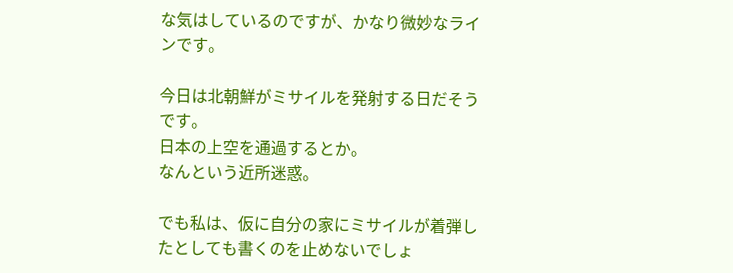な気はしているのですが、かなり微妙なラインです。

今日は北朝鮮がミサイルを発射する日だそうです。
日本の上空を通過するとか。
なんという近所迷惑。

でも私は、仮に自分の家にミサイルが着弾したとしても書くのを止めないでしょ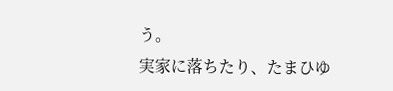う。
実家に落ちたり、たまひゆ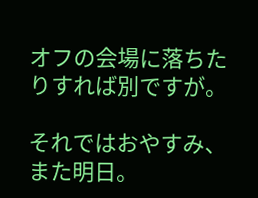オフの会場に落ちたりすれば別ですが。

それではおやすみ、また明日。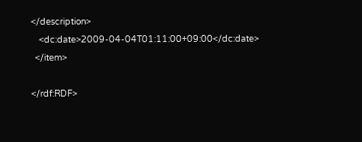</description>
    <dc:date>2009-04-04T01:11:00+09:00</dc:date>
  </item>

</rdf:RDF>